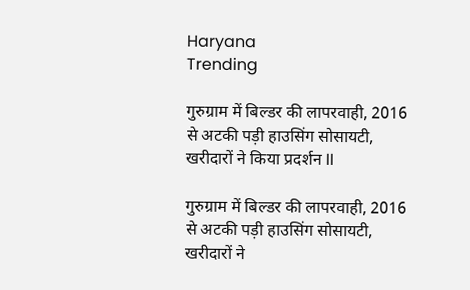Haryana
Trending

गुरुग्राम में बिल्डर की लापरवाही, 2016 से अटकी पड़ी हाउसिंग सोसायटी, खरीदारों ने किया प्रदर्शन II

गुरुग्राम में बिल्डर की लापरवाही, 2016 से अटकी पड़ी हाउसिंग सोसायटी, खरीदारों ने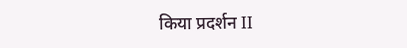किया प्रदर्शन II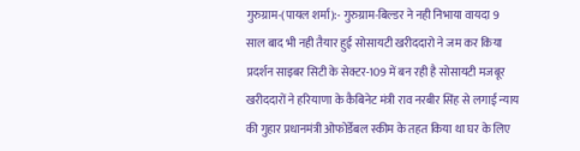गुरुग्राम-(पायल शर्मा):- गुरुग्राम-बिल्डर ने नही निभाया वायदा 9 साल बाद भी नही तैयार हुई सोसायटी खरीददारो ने जम कर किया प्रदर्शन साइबर सिटी के सेक्टर-109 में बन रही है सोसायटी मजबूर खरीददारों ने हरियाणा के कैबिनेट मंत्री राव नरबीर सिंह से लगाई न्याय की गुहार प्रधानमंत्री ओफोर्डेबल स्कीम के तहत किया था घर के लिए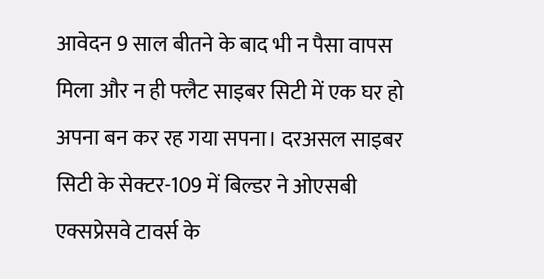आवेदन 9 साल बीतने के बाद भी न पैसा वापस मिला और न ही फ्लैट साइबर सिटी में एक घर हो अपना बन कर रह गया सपना। दरअसल साइबर सिटी के सेक्टर-109 में बिल्डर ने ओएसबी एक्सप्रेसवे टावर्स के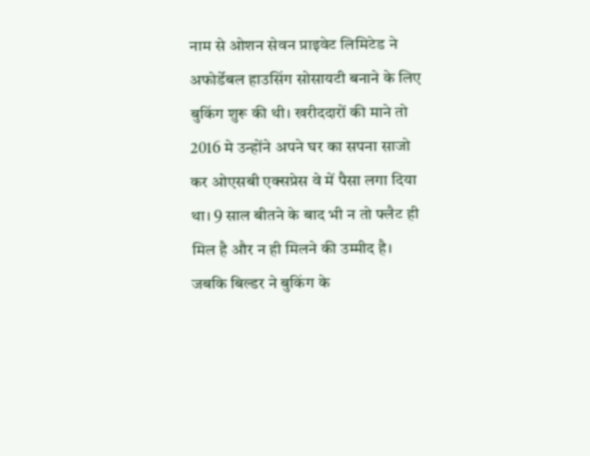नाम से ओशन सेवन प्राइवेट लिमिटेड ने अफोर्डेबल हाउसिंग सोसायटी बनाने के लिए बुकिंग शुरू की थी। खरीददारों की माने तो 2016 मे उन्होंने अपने घर का सपना साजो कर ओएसबी एक्सप्रेस वे में पैसा लगा दिया था। 9 साल बीतने के बाद भी न तो फ्लैट ही मिल है और न ही मिलने की उम्मीद है। जबकि बिल्डर ने बुकिंग के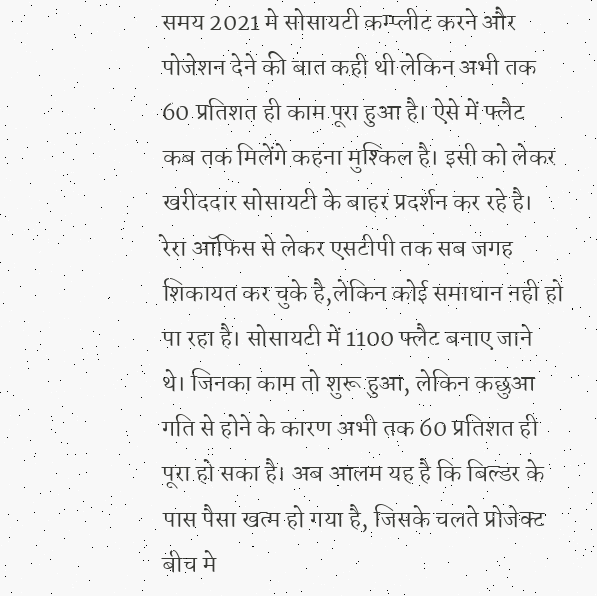समय 2021 मे सोसायटी कम्प्लीट करने और पोजेशन देने की बात कही थी लेकिन अभी तक 60 प्रतिशत ही काम पूरा हुआ है। ऐसे में फ्लैट कब तक मिलेंगे कहना मुश्किल है। इसी को लेकर खरीददार सोसायटी के बाहर प्रदर्शन कर रहे है। रेरा ऑफिस से लेकर एसटीपी तक सब जगह शिकायत कर चुके है,लेकिन कोई समाधान नही हो पा रहा है। सोसायटी में 1100 फ्लैट बनाए जाने थे। जिनका काम तो शुरू हुआ, लेकिन कछुआ गति से होने के कारण अभी तक 60 प्रतिशत ही पूरा हो सका है। अब आलम यह है कि बिल्डर के पास पैसा खत्म हो गया है, जिसके चलते प्रोजेक्ट बीच मे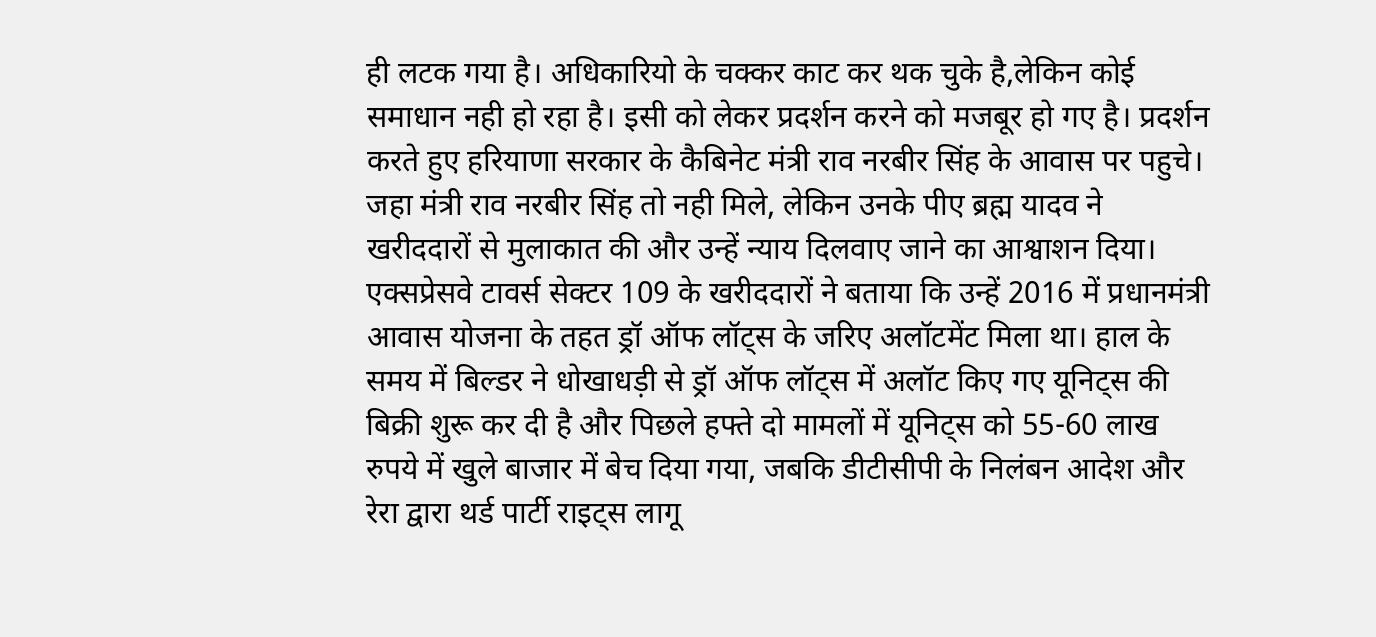ही लटक गया है। अधिकारियो के चक्कर काट कर थक चुके है,लेकिन कोई समाधान नही हो रहा है। इसी को लेकर प्रदर्शन करने को मजबूर हो गए है। प्रदर्शन करते हुए हरियाणा सरकार के कैबिनेट मंत्री राव नरबीर सिंह के आवास पर पहुचे। जहा मंत्री राव नरबीर सिंह तो नही मिले, लेकिन उनके पीए ब्रह्म यादव ने खरीददारों से मुलाकात की और उन्हें न्याय दिलवाए जाने का आश्वाशन दिया। एक्सप्रेसवे टावर्स सेक्टर 109 के खरीददारों ने बताया कि उन्हें 2016 में प्रधानमंत्री आवास योजना के तहत ड्रॉ ऑफ लॉट्स के जरिए अलॉटमेंट मिला था। हाल के समय में बिल्डर ने धोखाधड़ी से ड्रॉ ऑफ लॉट्स में अलॉट किए गए यूनिट्स की बिक्री शुरू कर दी है और पिछले हफ्ते दो मामलों में यूनिट्स को 55-60 लाख रुपये में खुले बाजार में बेच दिया गया, जबकि डीटीसीपी के निलंबन आदेश और रेरा द्वारा थर्ड पार्टी राइट्स लागू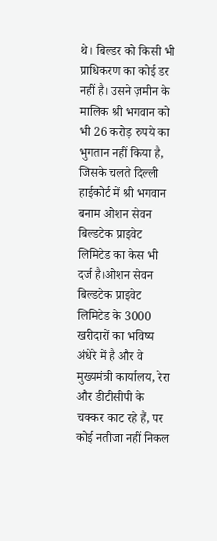थे। बिल्डर को किसी भी प्राधिकरण का कोई डर नहीं है। उसने ज़मीन के मालिक श्री भगवान को भी 26 करोड़ रुपये का भुगतान नहीं किया है, जिसके चलते दिल्ली हाईकोर्ट में श्री भगवान बनाम ओशन सेवन बिल्डटेक प्राइवेट लिमिटेड का केस भी दर्ज है।ओशन सेवन बिल्डटेक प्राइवेट लिमिटेड के 3000 खरीदारों का भविष्य अंधेरे में है और वे मुख्यमंत्री कार्यालय, रेरा और डीटीसीपी के चक्कर काट रहे हैं, पर कोई नतीजा नहीं निकल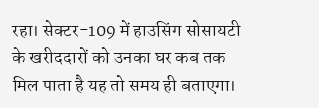रहा। सेक्टर-109 में हाउसिंग सोसायटी के खरीददारों को उनका घर कब तक मिल पाता है यह तो समय ही बताएगा।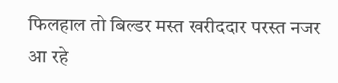फिलहाल तो बिल्डर मस्त खरीददार परस्त नजर आ रहे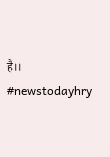है।। #newstodayhry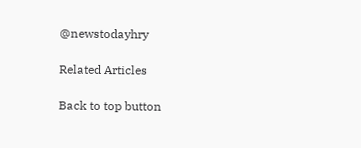@newstodayhry

Related Articles

Back to top button